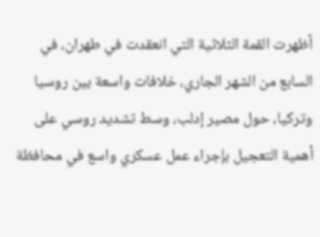أظهرت القمة الثلاثية التي انعقدت في طهران، في السابع من الشهر الجاري، خلافات واسعة بين روسيا وتركيا، حول مصير إدلب، وسط تشديد روسي على أهمية التعجيل بإجراء عمل عسكري واسع في محافظة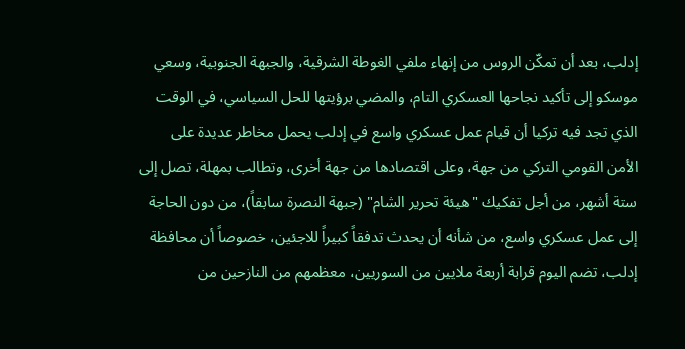إدلب، بعد أن تمكّن الروس من إنهاء ملفي الغوطة الشرقية، والجبهة الجنوبية، وسعي موسكو إلى تأكيد نجاحها العسكري التام، والمضي برؤيتها للحل السياسي، في الوقت الذي تجد فيه تركيا أن قيام عمل عسكري واسع في إدلب يحمل مخاطر عديدة على الأمن القومي التركي من جهة، وعلى اقتصادها من جهة أخرى، وتطالب بمهلة، تصل إلى ستة أشهر، من أجل تفكيك "هيئة تحرير الشام" (جبهة النصرة سابقاً)، من دون الحاجة إلى عمل عسكري واسع، من شأنه أن يحدث تدفقاً كبيراً للاجئين، خصوصاً أن محافظة إدلب، تضم اليوم قرابة أربعة ملايين من السوريين، معظمهم من النازحين من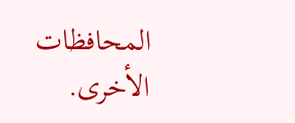المحافظات الأخرى.